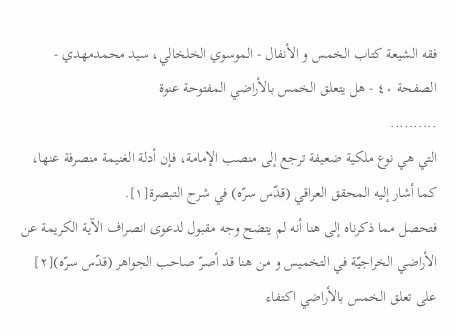فقه الشيعة كتاب الخمس و الأنفال - الموسوي الخلخالي، سيد محمدمهدي - الصفحة ٤٠ - هل يتعلق الخمس بالأراضي المفتوحة عنوة
..........
التي هي نوع ملكية ضعيفة ترجع إلى منصب الإمامة، فإن أدلة الغنيمة منصرفة عنها، كما أشار إليه المحقق العراقي (قدّس سرّه) في شرح التبصرة[١].
فتحصل مما ذكرناه إلى هنا أنه لم يتضح وجه مقبول لدعوى انصراف الآية الكريمة عن الأراضي الخراجيّة في التخميس و من هنا قد أصرّ صاحب الجواهر (قدّس سرّه)[٢] على تعلق الخمس بالأراضي اكتفاء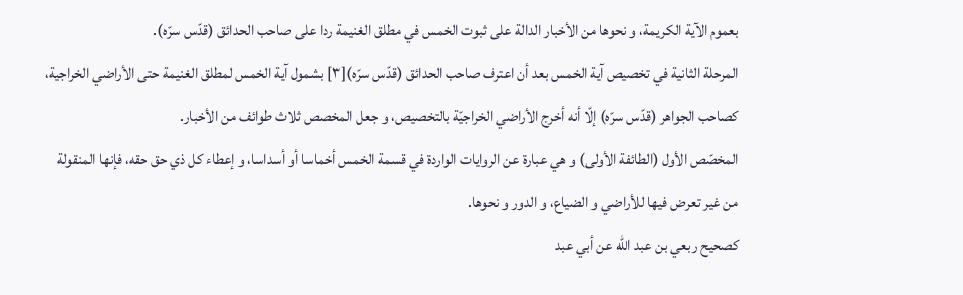بعموم الآية الكريمة، و نحوها من الأخبار الدالة على ثبوت الخمس في مطلق الغنيمة ردا على صاحب الحدائق (قدّس سرّه).
المرحلة الثانية في تخصيص آية الخمس بعد أن اعترف صاحب الحدائق (قدّس سرّه)[٣] بشمول آية الخمس لمطلق الغنيمة حتى الأراضي الخراجية، كصاحب الجواهر (قدّس سرّه) إلّا أنه أخرج الأراضي الخراجيّة بالتخصيص، و جعل المخصص ثلاث طوائف من الأخبار.
المخصّص الأول (الطائفة الأولى) و هي عبارة عن الروايات الواردة في قسمة الخمس أخماسا أو أسداسا، و إعطاء كل ذي حق حقه، فإنها المنقولة من غير تعرض فيها للأراضي و الضياع، و الدور و نحوها.
كصحيح ربعي بن عبد اللّه عن أبي عبد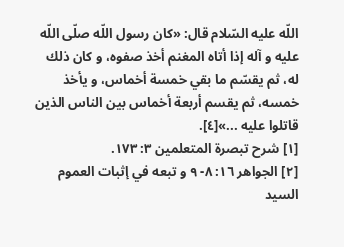اللّه عليه السّلام قال: «كان رسول اللّه صلّى اللّه عليه و آله إذا أتاه المغنم أخذ صفوه، و كان ذلك له، ثم يقسّم ما بقي خمسة أخماس، و يأخذ خمسه، ثم يقسم أربعة أخماس بين الناس الذين قاتلوا عليه ...»[٤].
[١] شرح تبصرة المتعلمين ٣: ١٧٣.
[٢] الجواهر ١٦: ٨- ٩ و تبعه في إثبات العموم السيد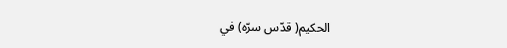الحكيم( قدّس سرّه) في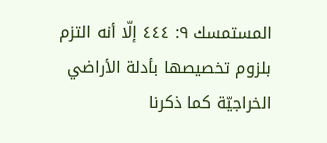المستمسك ٩: ٤٤٤ إلّا أنه التزم بلزوم تخصيصها بأدلة الأراضي الخراجيّة كما ذكرنا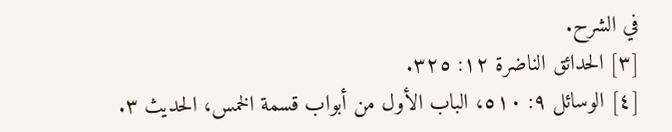في الشرح.
[٣] الحدائق الناضرة ١٢: ٣٢٥.
[٤] الوسائل ٩: ٥١٠، الباب الأول من أبواب قسمة الخمس، الحديث ٣.